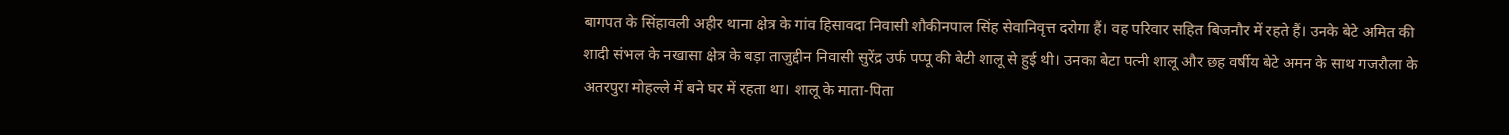बागपत के सिंहावली अहीर थाना क्षेत्र के गांव हिसावदा निवासी शौकीनपाल सिंह सेवानिवृत्त दरोगा हैं। वह परिवार सहित बिजनौर में रहते हैं। उनके बेटे अमित की शादी संभल के नखासा क्षेत्र के बड़ा ताजुद्दीन निवासी सुरेंद्र उर्फ पप्पू की बेटी शालू से हुई थी। उनका बेटा पत्नी शालू और छह वर्षीय बेटे अमन के साथ गजरौला के अतरपुरा मोहल्ले में बने घर में रहता था। शालू के माता-पिता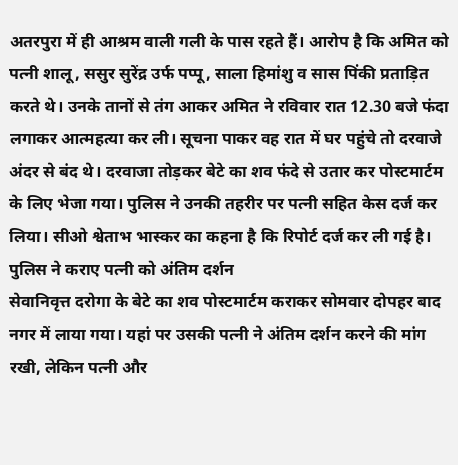अतरपुरा में ही आश्रम वाली गली के पास रहते हैं। आरोप है कि अमित को पत्नी शालू, ससुर सुरेंद्र उर्फ पप्पू, साला हिमांशु व सास पिंकी प्रताड़ित करते थे। उनके तानों से तंग आकर अमित ने रविवार रात 12.30 बजे फंदा लगाकर आत्महत्या कर ली। सूचना पाकर वह रात में घर पहुंचे तो दरवाजे अंदर से बंद थे। दरवाजा तोड़कर बेटे का शव फंदे से उतार कर पोस्टमार्टम के लिए भेजा गया। पुलिस ने उनकी तहरीर पर पत्नी सहित केस दर्ज कर लिया। सीओ श्वेताभ भास्कर का कहना है कि रिपोर्ट दर्ज कर ली गई है।
पुलिस ने कराए पत्नी को अंतिम दर्शन
सेवानिवृत्त दरोगा के बेटे का शव पोस्टमार्टम कराकर सोमवार दोपहर बाद नगर में लाया गया। यहां पर उसकी पत्नी ने अंतिम दर्शन करने की मांग रखी, लेकिन पत्नी और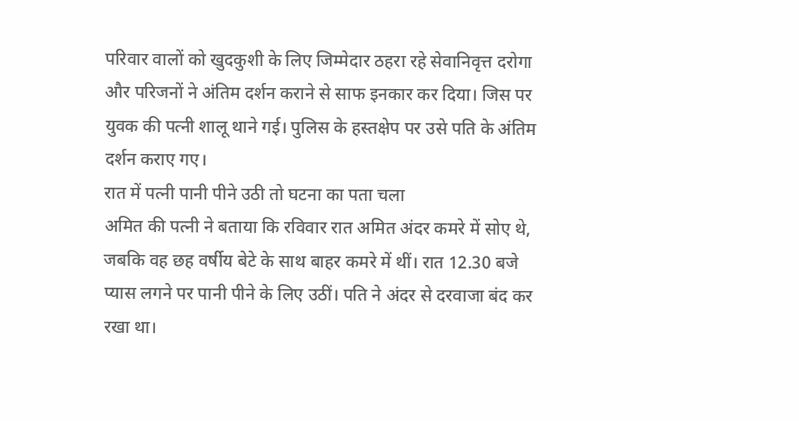परिवार वालों को खुदकुशी के लिए जिम्मेदार ठहरा रहे सेवानिवृत्त दरोगा और परिजनों ने अंतिम दर्शन कराने से साफ इनकार कर दिया। जिस पर युवक की पत्नी शालू थाने गई। पुलिस के हस्तक्षेप पर उसे पति के अंतिम दर्शन कराए गए।
रात में पत्नी पानी पीने उठी तो घटना का पता चला
अमित की पत्नी ने बताया कि रविवार रात अमित अंदर कमरे में सोए थे, जबकि वह छह वर्षीय बेटे के साथ बाहर कमरे में थीं। रात 12.30 बजे प्यास लगने पर पानी पीने के लिए उठीं। पति ने अंदर से दरवाजा बंद कर रखा था।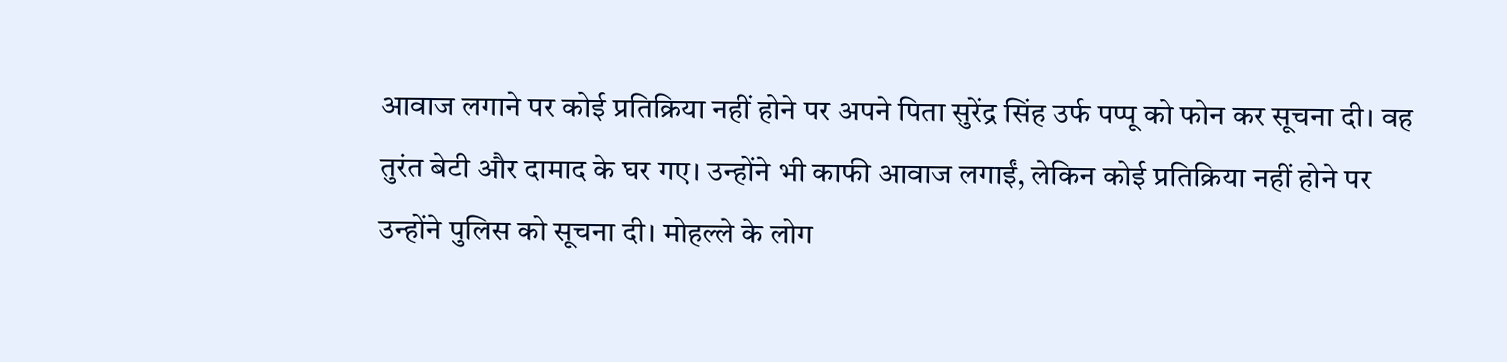आवाज लगाने पर कोई प्रतिक्रिया नहीं होने पर अपने पिता सुरेंद्र सिंह उर्फ पप्पू को फोन कर सूचना दी। वह तुरंत बेटी और दामाद के घर गए। उन्होंने भी काफी आवाज लगाईं, लेकिन कोई प्रतिक्रिया नहीं होने पर उन्होंने पुलिस को सूचना दी। मोहल्ले के लोग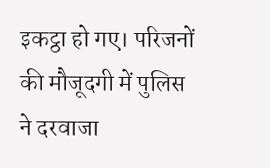इकट्ठा हो गए। परिजनों की मौजूदगी में पुलिस ने दरवाजा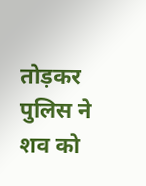तोड़कर पुलिस ने शव को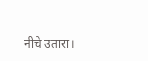नीचे उतारा।